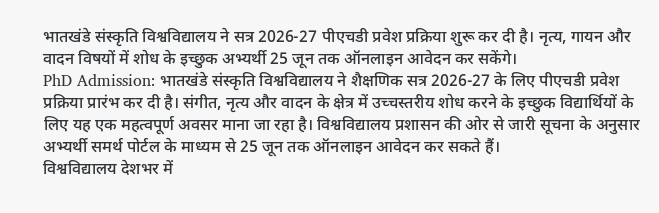भातखंडे संस्कृति विश्वविद्यालय ने सत्र 2026-27 पीएचडी प्रवेश प्रक्रिया शुरू कर दी है। नृत्य, गायन और वादन विषयों में शोध के इच्छुक अभ्यर्थी 25 जून तक ऑनलाइन आवेदन कर सकेंगे।
PhD Admission: भातखंडे संस्कृति विश्वविद्यालय ने शैक्षणिक सत्र 2026-27 के लिए पीएचडी प्रवेश प्रक्रिया प्रारंभ कर दी है। संगीत, नृत्य और वादन के क्षेत्र में उच्चस्तरीय शोध करने के इच्छुक विद्यार्थियों के लिए यह एक महत्वपूर्ण अवसर माना जा रहा है। विश्वविद्यालय प्रशासन की ओर से जारी सूचना के अनुसार अभ्यर्थी समर्थ पोर्टल के माध्यम से 25 जून तक ऑनलाइन आवेदन कर सकते हैं।
विश्वविद्यालय देशभर में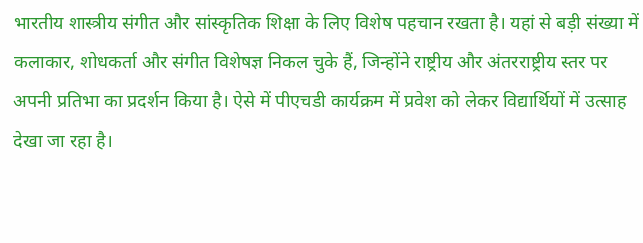भारतीय शास्त्रीय संगीत और सांस्कृतिक शिक्षा के लिए विशेष पहचान रखता है। यहां से बड़ी संख्या में कलाकार, शोधकर्ता और संगीत विशेषज्ञ निकल चुके हैं, जिन्होंने राष्ट्रीय और अंतरराष्ट्रीय स्तर पर अपनी प्रतिभा का प्रदर्शन किया है। ऐसे में पीएचडी कार्यक्रम में प्रवेश को लेकर विद्यार्थियों में उत्साह देखा जा रहा है।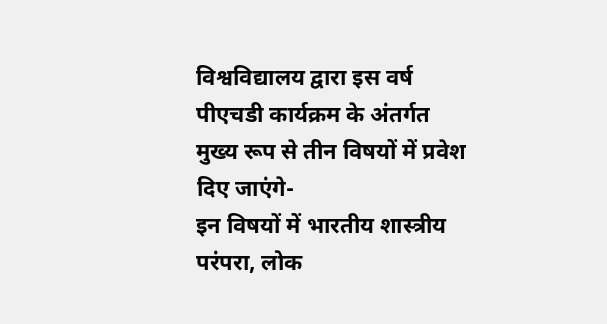विश्वविद्यालय द्वारा इस वर्ष पीएचडी कार्यक्रम के अंतर्गत मुख्य रूप से तीन विषयों में प्रवेश दिए जाएंगे-
इन विषयों में भारतीय शास्त्रीय परंपरा, लोक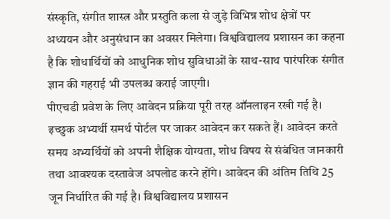संस्कृति, संगीत शास्त्र और प्रस्तुति कला से जुड़े विभिन्न शोध क्षेत्रों पर अध्ययन और अनुसंधान का अवसर मिलेगा। विश्वविद्यालय प्रशासन का कहना है कि शोधार्थियों को आधुनिक शोध सुविधाओं के साथ-साथ पारंपरिक संगीत ज्ञान की गहराई भी उपलब्ध कराई जाएगी।
पीएचडी प्रवेश के लिए आवेदन प्रक्रिया पूरी तरह ऑनलाइन रखी गई है। इच्छुक अभ्यर्थी समर्थ पोर्टल पर जाकर आवेदन कर सकते हैं। आवेदन करते समय अभ्यर्थियों को अपनी शैक्षिक योग्यता, शोध विषय से संबंधित जानकारी तथा आवश्यक दस्तावेज अपलोड करने होंगे। आवेदन की अंतिम तिथि 25 जून निर्धारित की गई है। विश्वविद्यालय प्रशासन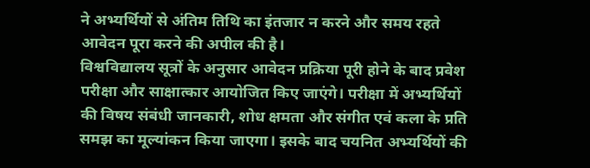ने अभ्यर्थियों से अंतिम तिथि का इंतजार न करने और समय रहते आवेदन पूरा करने की अपील की है।
विश्वविद्यालय सूत्रों के अनुसार आवेदन प्रक्रिया पूरी होने के बाद प्रवेश परीक्षा और साक्षात्कार आयोजित किए जाएंगे। परीक्षा में अभ्यर्थियों की विषय संबंधी जानकारी, शोध क्षमता और संगीत एवं कला के प्रति समझ का मूल्यांकन किया जाएगा। इसके बाद चयनित अभ्यर्थियों की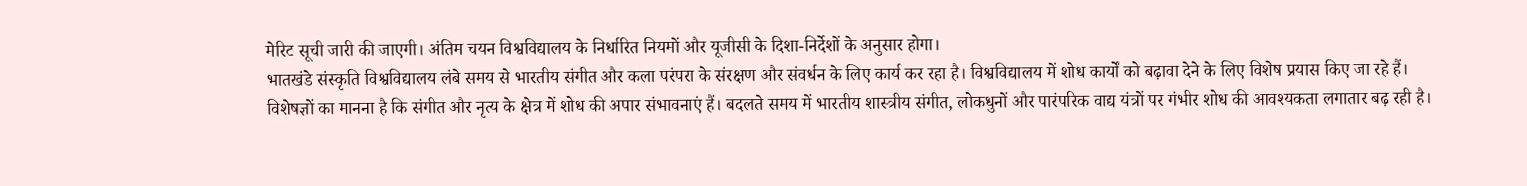मेरिट सूची जारी की जाएगी। अंतिम चयन विश्वविद्यालय के निर्धारित नियमों और यूजीसी के दिशा-निर्देशों के अनुसार होगा।
भातखंडे संस्कृति विश्वविद्यालय लंबे समय से भारतीय संगीत और कला परंपरा के संरक्षण और संवर्धन के लिए कार्य कर रहा है। विश्वविद्यालय में शोध कार्यों को बढ़ावा देने के लिए विशेष प्रयास किए जा रहे हैं।
विशेषज्ञों का मानना है कि संगीत और नृत्य के क्षेत्र में शोध की अपार संभावनाएं हैं। बदलते समय में भारतीय शास्त्रीय संगीत, लोकधुनों और पारंपरिक वाद्य यंत्रों पर गंभीर शोध की आवश्यकता लगातार बढ़ रही है।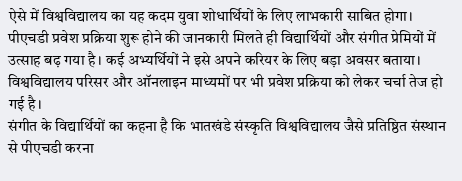ऐसे में विश्वविद्यालय का यह कदम युवा शोधार्थियों के लिए लाभकारी साबित होगा।
पीएचडी प्रवेश प्रक्रिया शुरू होने की जानकारी मिलते ही विद्यार्थियों और संगीत प्रेमियों में उत्साह बढ़ गया है। कई अभ्यर्थियों ने इसे अपने करियर के लिए बड़ा अवसर बताया। विश्वविद्यालय परिसर और ऑनलाइन माध्यमों पर भी प्रवेश प्रक्रिया को लेकर चर्चा तेज हो गई है।
संगीत के विद्यार्थियों का कहना है कि भातखंडे संस्कृति विश्वविद्यालय जैसे प्रतिष्ठित संस्थान से पीएचडी करना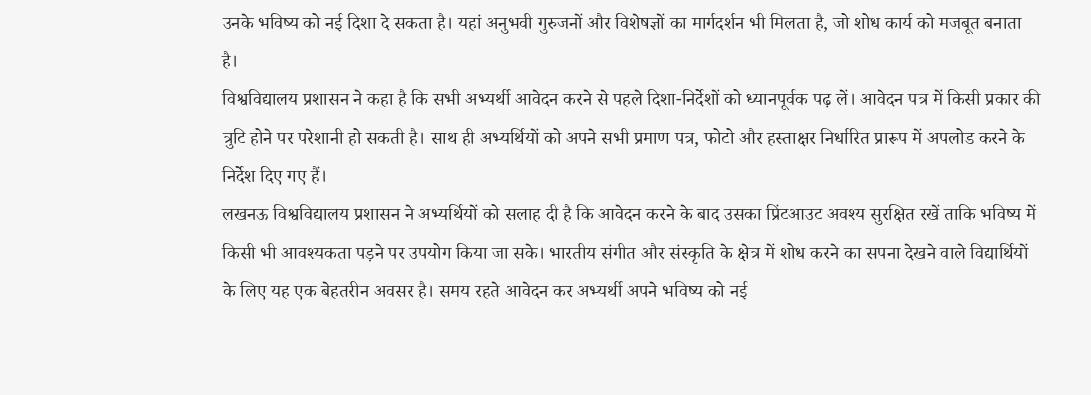उनके भविष्य को नई दिशा दे सकता है। यहां अनुभवी गुरुजनों और विशेषज्ञों का मार्गदर्शन भी मिलता है, जो शोध कार्य को मजबूत बनाता है।
विश्वविद्यालय प्रशासन ने कहा है कि सभी अभ्यर्थी आवेदन करने से पहले दिशा-निर्देशों को ध्यानपूर्वक पढ़ लें। आवेदन पत्र में किसी प्रकार की त्रुटि होने पर परेशानी हो सकती है। साथ ही अभ्यर्थियों को अपने सभी प्रमाण पत्र, फोटो और हस्ताक्षर निर्धारित प्रारूप में अपलोड करने के निर्देश दिए गए हैं।
लखनऊ विश्वविद्यालय प्रशासन ने अभ्यर्थियों को सलाह दी है कि आवेदन करने के बाद उसका प्रिंटआउट अवश्य सुरक्षित रखें ताकि भविष्य में किसी भी आवश्यकता पड़ने पर उपयोग किया जा सके। भारतीय संगीत और संस्कृति के क्षेत्र में शोध करने का सपना देखने वाले विद्यार्थियों के लिए यह एक बेहतरीन अवसर है। समय रहते आवेदन कर अभ्यर्थी अपने भविष्य को नई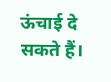ऊंचाई दे सकते हैं।